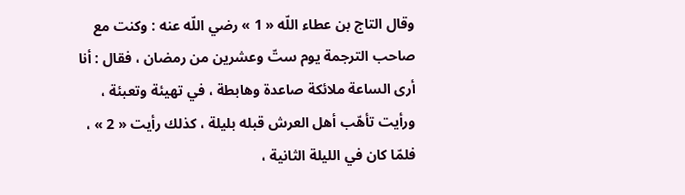وقال التاج بن عطاء اللّه « 1 » رضي اللّه عنه : وكنت مع صاحب الترجمة يوم ستّ وعشرين من رمضان ، فقال : أنا أرى الساعة ملائكة صاعدة وهابطة ، في تهيئة وتعبئة ، ورأيت تأهّب أهل العرش قبله بليلة ، كذلك رأيت « 2 » ، فلمّا كان في الليلة الثانية ،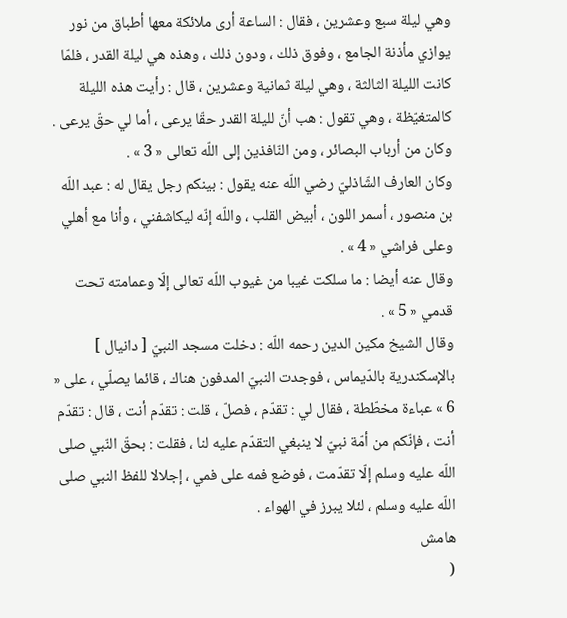وهي ليلة سبع وعشرين ، فقال : الساعة أرى ملائكة معها أطباق من نور يوازي مأذنة الجامع ، وفوق ذلك ، ودون ذلك ، وهذه هي ليلة القدر ، فلمّا كانت الليلة الثالثة ، وهي ليلة ثمانية وعشرين ، قال : رأيت هذه الليلة كالمتغيّظة ، وهي تقول : هب أنّ لليلة القدر حقّا يرعى ، أما لي حقّ يرعى .
وكان من أرباب البصائر ، ومن النّافذين إلى اللّه تعالى « 3 » .
وكان العارف الشّاذليّ رضي اللّه عنه يقول : بينكم رجل يقال له : عبد اللّه بن منصور ، أسمر اللون ، أبيض القلب ، واللّه إنّه ليكاشفني ، وأنا مع أهلي وعلى فراشي « 4 » .
وقال عنه أيضا : ما سلكت غيبا من غيوب اللّه تعالى إلّا وعمامته تحت قدمي « 5 » .
وقال الشيخ مكين الدين رحمه اللّه : دخلت مسجد النبيّ [ دانيال ] بالإسكندرية بالدّيماس ، فوجدت النبيّ المدفون هناك ، قائما يصلّي ، على « 6 » عباءة مخطّطة ، فقال لي : تقدّم ، فصلّ ، قلت : تقدّم أنت ، قال : تقدّم أنت ، فإنّكم من أمّة نبيّ لا ينبغي التقدّم عليه لنا ، فقلت : بحقّ النّبي صلى اللّه عليه وسلم إلّا تقدّمت ، فوضع فمه على فمي ، إجلالا للفظ النبي صلى اللّه عليه وسلم ، لئلا يبرز في الهواء .
هامش
(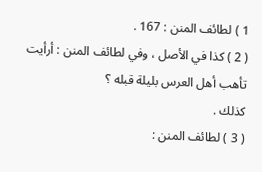1 ) لطائف المنن : 167 .
( 2 ) كذا في الأصل ، وفي لطائف المنن : أرأيت تأهب أهل العرس بليلة قبله ؟
كذلك .
( 3 ) لطائف المنن :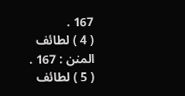167 .
( 4 ) لطائف المنن : 167 .
( 5 ) لطائف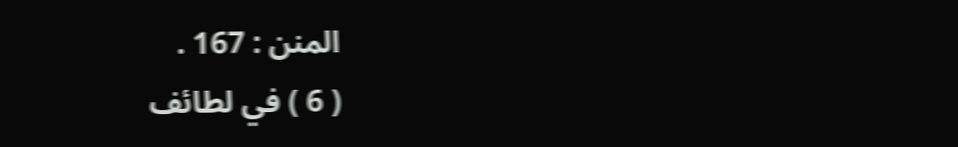المنن : 167 .
( 6 ) في لطائف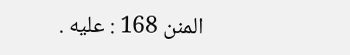المنن 168 : عليه .